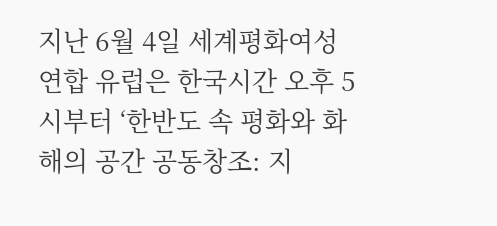지난 6월 4일 세계평화여성연합 유럽은 한국시간 오후 5시부터 ‘한반도 속 평화와 화해의 공간 공동창조: 지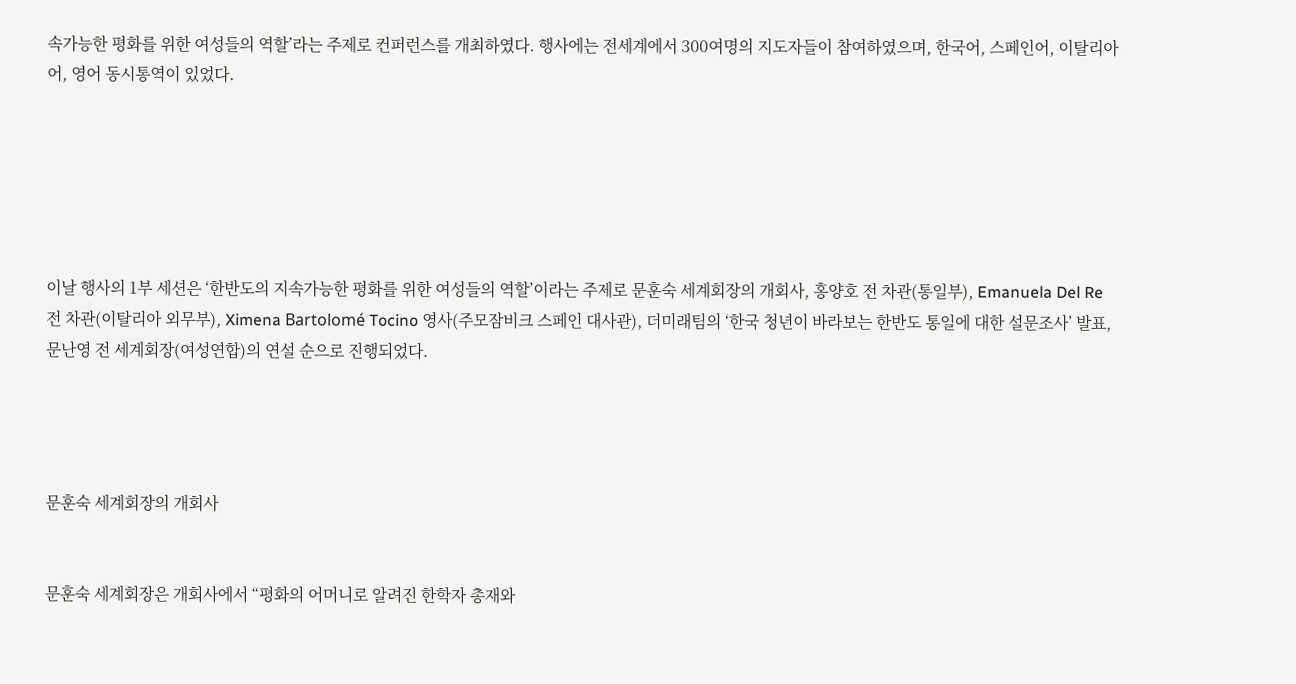속가능한 평화를 위한 여성들의 역할’라는 주제로 컨퍼런스를 개최하였다. 행사에는 전세계에서 300여명의 지도자들이 참여하였으며, 한국어, 스페인어, 이탈리아어, 영어 동시통역이 있었다.






이날 행사의 1부 세션은 ‘한반도의 지속가능한 평화를 위한 여성들의 역할’이라는 주제로 문훈숙 세계회장의 개회사, 홍양호 전 차관(통일부), Emanuela Del Re 전 차관(이탈리아 외무부), Ximena Bartolomé Tocino 영사(주모잠비크 스페인 대사관), 더미래팀의 ‘한국 청년이 바라보는 한반도 통일에 대한 설문조사’ 발표, 문난영 전 세계회장(여성연합)의 연설 순으로 진행되었다.




문훈숙 세계회장의 개회사


문훈숙 세계회장은 개회사에서 “평화의 어머니로 알려진 한학자 총재와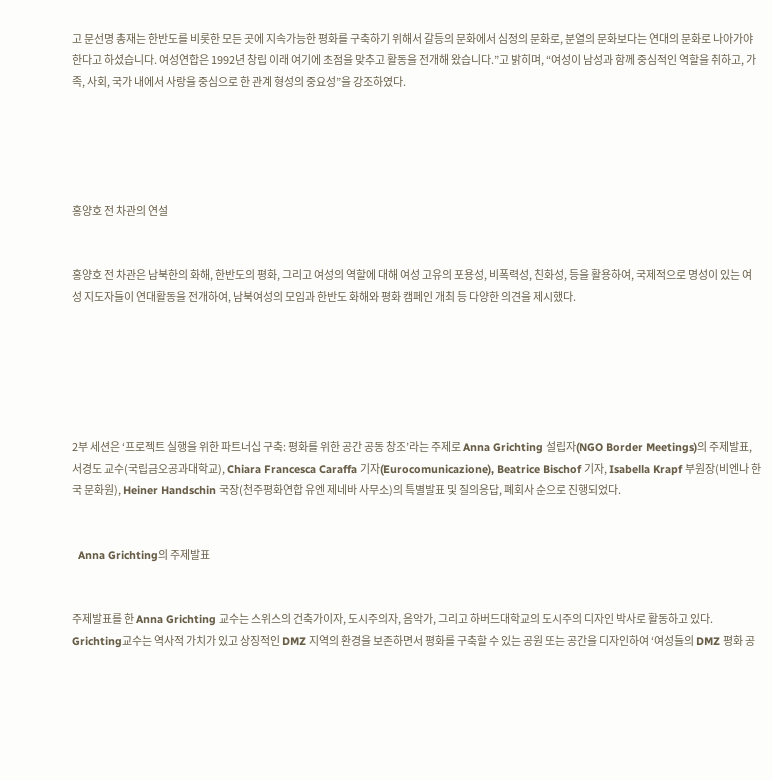고 문선명 총재는 한반도를 비롯한 모든 곳에 지속가능한 평화를 구축하기 위해서 갈등의 문화에서 심정의 문화로, 분열의 문화보다는 연대의 문화로 나아가야한다고 하셨습니다. 여성연합은 1992년 창립 이래 여기에 초점을 맞추고 활동을 전개해 왔습니다.”고 밝히며, “여성이 남성과 함께 중심적인 역할을 취하고, 가족, 사회, 국가 내에서 사랑을 중심으로 한 관계 형성의 중요성”을 강조하였다.





홍양호 전 차관의 연설


홍양호 전 차관은 남북한의 화해, 한반도의 평화, 그리고 여성의 역할에 대해 여성 고유의 포용성, 비폭력성, 친화성, 등을 활용하여, 국제적으로 명성이 있는 여성 지도자들이 연대활동을 전개하여, 남북여성의 모임과 한반도 화해와 평화 캠페인 개최 등 다양한 의견을 제시했다.






2부 세션은 ‘프로젝트 실행을 위한 파트너십 구축: 평화를 위한 공간 공동 창조’라는 주제로 Anna Grichting 설립자(NGO Border Meetings)의 주제발표, 서경도 교수(국립금오공과대학교), Chiara Francesca Caraffa 기자(Eurocomunicazione), Beatrice Bischof 기자, Isabella Krapf 부원장(비엔나 한국 문화원), Heiner Handschin 국장(천주평화연합 유엔 제네바 사무소)의 특별발표 및 질의응답, 폐회사 순으로 진행되었다.


  Anna Grichting의 주제발표


주제발표를 한 Anna Grichting 교수는 스위스의 건축가이자, 도시주의자, 음악가, 그리고 하버드대학교의 도시주의 디자인 박사로 활동하고 있다. Grichting교수는 역사적 가치가 있고 상징적인 DMZ 지역의 환경을 보존하면서 평화를 구축할 수 있는 공원 또는 공간을 디자인하여 ‘여성들의 DMZ 평화 공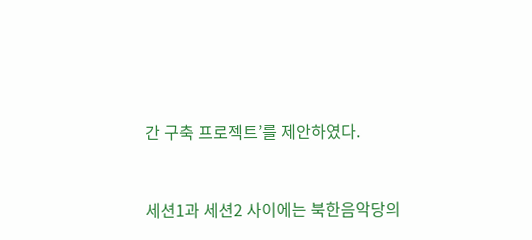간 구축 프로젝트’를 제안하였다.


세션1과 세션2 사이에는 북한음악당의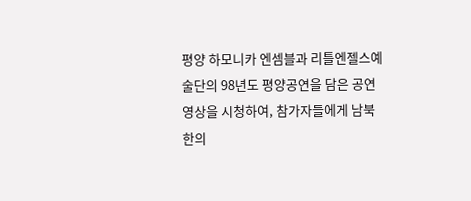평양 하모니카 엔셈블과 리틀엔젤스예술단의 98년도 평양공연을 담은 공연영상을 시청하여, 참가자들에게 남북한의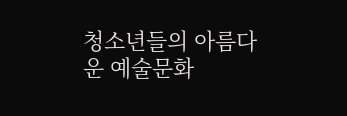청소년들의 아름다운 예술문화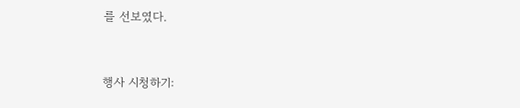를 선보였다.


행사 시청하기: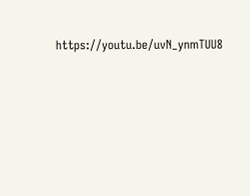https://youtu.be/uvN_ynmTUU8